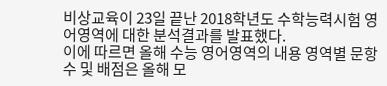비상교육이 23일 끝난 2018학년도 수학능력시험 영어영역에 대한 분석결과를 발표했다.
이에 따르면 올해 수능 영어영역의 내용 영역별 문항 수 및 배점은 올해 모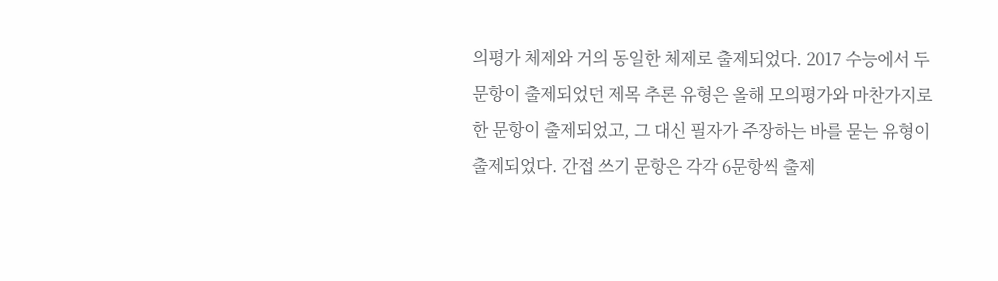의평가 체제와 거의 동일한 체제로 출제되었다. 2017 수능에서 두 문항이 출제되었던 제목 추론 유형은 올해 모의평가와 마찬가지로 한 문항이 출제되었고, 그 대신 필자가 주장하는 바를 묻는 유형이 출제되었다. 간접 쓰기 문항은 각각 6문항씩 출제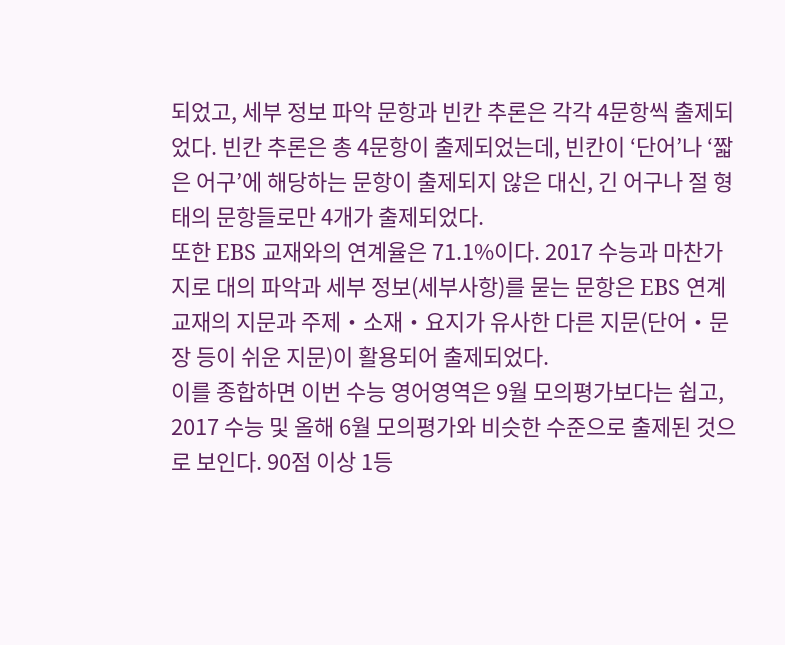되었고, 세부 정보 파악 문항과 빈칸 추론은 각각 4문항씩 출제되었다. 빈칸 추론은 총 4문항이 출제되었는데, 빈칸이 ‘단어’나 ‘짧은 어구’에 해당하는 문항이 출제되지 않은 대신, 긴 어구나 절 형태의 문항들로만 4개가 출제되었다.
또한 EBS 교재와의 연계율은 71.1%이다. 2017 수능과 마찬가지로 대의 파악과 세부 정보(세부사항)를 묻는 문항은 EBS 연계 교재의 지문과 주제‧소재‧요지가 유사한 다른 지문(단어‧문장 등이 쉬운 지문)이 활용되어 출제되었다.
이를 종합하면 이번 수능 영어영역은 9월 모의평가보다는 쉽고, 2017 수능 및 올해 6월 모의평가와 비슷한 수준으로 출제된 것으로 보인다. 90점 이상 1등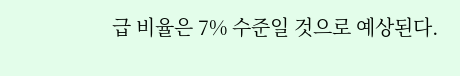급 비율은 7% 수준일 것으로 예상된다.